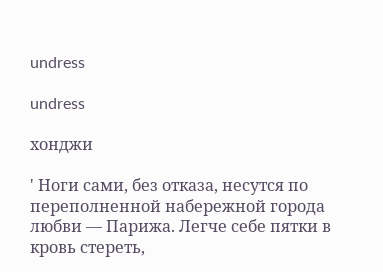undress

undress

хонджи

' Ноги сами, без отказа, несутся по переполненной набережной города любви — Парижа. Легче себе пятки в кровь стереть,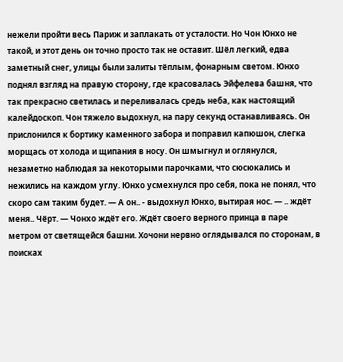нежели пройти весь Париж и заплакать от усталости. Но Чон Юнхо не такой, и этот день он точно просто так не оставит. Шёл легкий, едва заметный снег, улицы были залиты тёплым, фонарным светом. Юнхо поднял взгляд на правую сторону, где красовалась Эйфелева башня, что так прекрасно светилась и переливалась средь неба, как настоящий калейдоскоп. Чон тяжело выдохнул, на пару секунд останавливаясь. Он прислонился к бортику каменного забора и поправил капюшон, слегка морщась от холода и щипания в носу. Он шмыгнул и оглянулся, незаметно наблюдая за некоторыми парочками, что сюсюкались и нежились на каждом углу. Юнхо усмехнулся про себя, пока не понял, что скоро сам таким будет. — А он.. - выдохнул Юнхо, вытирая нос. — .. ждёт меня.. Чёрт. — Чонхо ждёт его. Ждёт своего верного принца в паре метром от светящейся башни. Хочони нервно оглядывался по сторонам, в поисках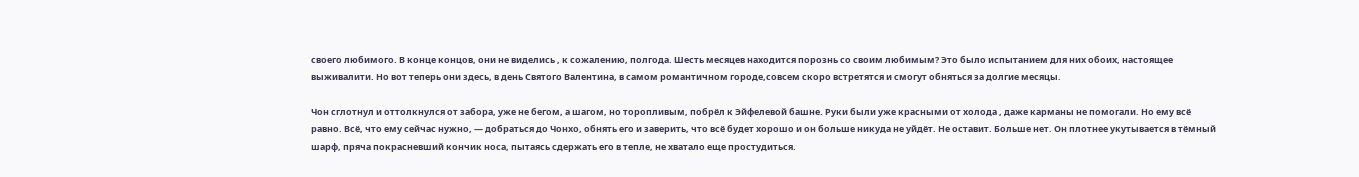своего любимого. В конце концов, они не виделись , к сожалению, полгода. Шесть месяцев находится порознь со своим любимым? Это было испытанием для них обоих, настоящее выживалити. Но вот теперь они здесь, в день Святого Валентина, в самом романтичном городе,совсем скоро встретятся и смогут обняться за долгие месяцы.

Чон сглотнул и оттолкнулся от забора, уже не бегом, а шагом, но торопливым, побрёл к Эйфелевой башне. Руки были уже красными от холода , даже карманы не помогали. Но ему всё равно. Всё, что ему сейчас нужно, — добраться до Чонхо, обнять его и заверить, что всё будет хорошо и он больше никуда не уйдёт. Не оставит. Больше нет. Он плотнее укутывается в тёмный шарф, пряча покрасневший кончик носа, пытаясь сдержать его в тепле, не хватало еще простудиться.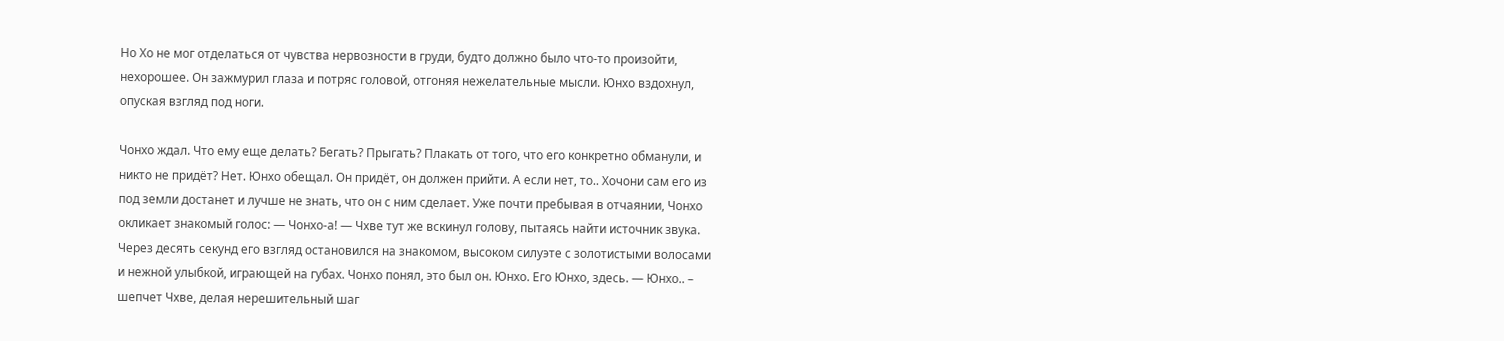Но Хо не мог отделаться от чувства нервозности в груди, будто должно было что-то произойти, нехорошее. Он зажмурил глаза и потряс головой, отгоняя нежелательные мысли. Юнхо вздохнул, опуская взгляд под ноги.

Чонхо ждал. Что ему еще делать? Бегать? Прыгать? Плакать от того, что его конкретно обманули, и никто не придёт? Нет. Юнхо обещал. Он придёт, он должен прийти. А если нет, то.. Хочони сам его из под земли достанет и лучше не знать, что он с ним сделает. Уже почти пребывая в отчаянии, Чонхо окликает знакомый голос: — Чонхо-а! — Чхве тут же вскинул голову, пытаясь найти источник звука. Через десять секунд его взгляд остановился на знакомом, высоком силуэте с золотистыми волосами и нежной улыбкой, играющей на губах. Чонхо понял, это был он. Юнхо. Его Юнхо, здесь. — Юнхо.. – шепчет Чхве, делая нерешительный шаг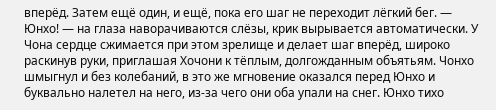вперёд. Затем ещё один, и ещё, пока его шаг не переходит лёгкий бег. — Юнхо! — на глаза наворачиваются слёзы, крик вырывается автоматически. У Чона сердце сжимается при этом зрелище и делает шаг вперёд, широко раскинув руки, приглашая Хочони к тёплым, долгожданным объятьям. Чонхо шмыгнул и без колебаний, в это же мгновение оказался перед Юнхо и буквально налетел на него, из-за чего они оба упали на снег. Юнхо тихо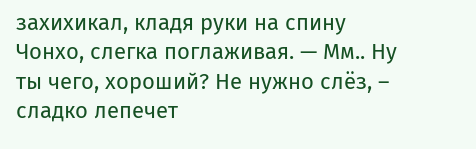захихикал, кладя руки на спину Чонхо, слегка поглаживая. — Мм.. Ну ты чего, хороший? Не нужно слёз, – сладко лепечет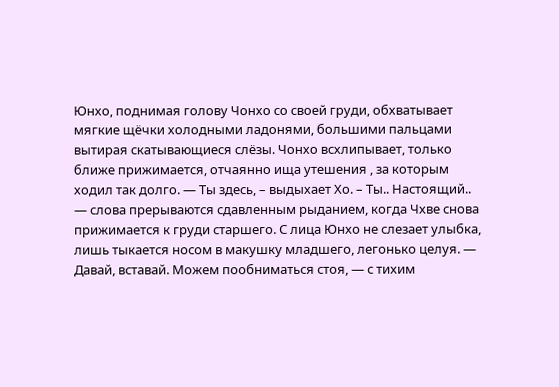Юнхо, поднимая голову Чонхо со своей груди, обхватывает мягкие щёчки холодными ладонями, большими пальцами вытирая скатывающиеся слёзы. Чонхо всхлипывает, только ближе прижимается, отчаянно ища утешения , за которым ходил так долго. — Ты здесь, – выдыхает Хо. – Ты.. Настоящий.. — слова прерываются сдавленным рыданием, когда Чхве снова прижимается к груди старшего. С лица Юнхо не слезает улыбка, лишь тыкается носом в макушку младшего, легонько целуя. — Давай, вставай. Можем пообниматься стоя, — с тихим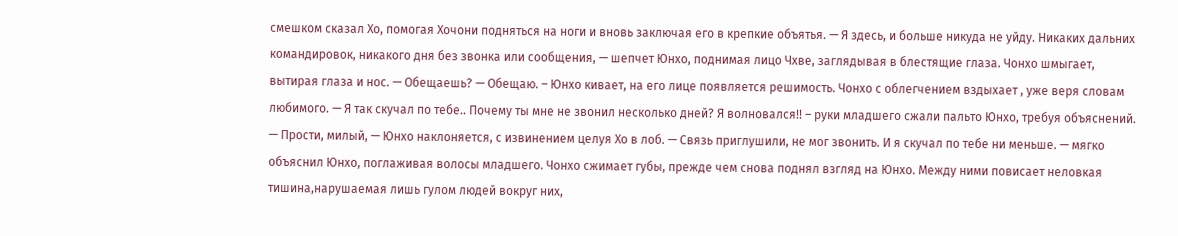смешком сказал Хо, помогая Хочони подняться на ноги и вновь заключая его в крепкие объятья. — Я здесь, и больше никуда не уйду. Никаких дальних командировок, никакого дня без звонка или сообщения, — шепчет Юнхо, поднимая лицо Чхве, заглядывая в блестящие глаза. Чонхо шмыгает, вытирая глаза и нос. — Обещаешь? — Обещаю. – Юнхо кивает, на его лице появляется решимость. Чонхо с облегчением вздыхает , уже веря словам любимого. — Я так скучал по тебе.. Почему ты мне не звонил несколько дней? Я волновался!! – руки младшего сжали пальто Юнхо, требуя объяснений. — Прости, милый, — Юнхо наклоняется, с извинением целуя Хо в лоб. — Связь приглушили, не мог звонить. И я скучал по тебе ни меньше. — мягко объяснил Юнхо, поглаживая волосы младшего. Чонхо сжимает губы, прежде чем снова поднял взгляд на Юнхо. Между ними повисает неловкая тишина,нарушаемая лишь гулом людей вокруг них,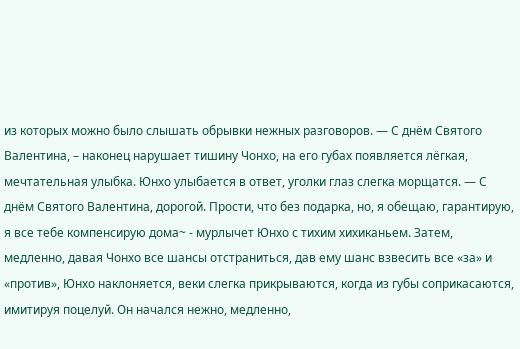из которых можно было слышать обрывки нежных разговоров. — С днём Святого Валентина, – наконец нарушает тишину Чонхо, на его губах появляется лёгкая, мечтательная улыбка. Юнхо улыбается в ответ, уголки глаз слегка морщатся. — С днём Святого Валентина, дорогой. Прости, что без подарка, но, я обещаю, гарантирую, я все тебе компенсирую дома~ - мурлычет Юнхо с тихим хихиканьем. Затем, медленно, давая Чонхо все шансы отстраниться, дав ему шанс взвесить все «за» и «против», Юнхо наклоняется, веки слегка прикрываются, когда из губы соприкасаются, имитируя поцелуй. Он начался нежно, медленно,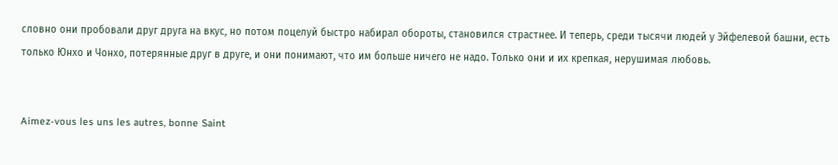словно они пробовали друг друга на вкус, но потом поцелуй быстро набирал обороты, становился страстнее. И теперь, среди тысячи людей у Эйфелевой башни, есть только Юнхо и Чонхо, потерянные друг в друге, и они понимают, что им больше ничего не надо. Только они и их крепкая, нерушимая любовь.


Aimez-vous les uns les autres, bonne Saint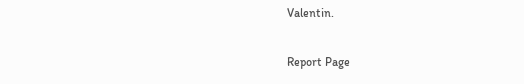Valentin.

Report Page